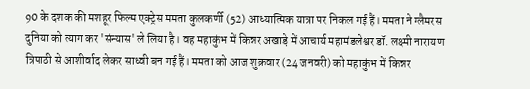90 के दशक की मशहूर फिल्म एक्ट्रेस ममता कुलकर्णी (52) आध्यात्मिक यात्रा पर निकल गई हैं। ममता ने ग्लैमरस दुनिया को त्याग कर 'संन्यास' ले लिया है। वह महाकुंभ में किन्नर अखाड़े में आचार्य महामंडलेश्वर डॉ. लक्ष्मी नारायण त्रिपाठी से आशीर्वाद लेकर साध्वी बन गई हैं। ममता को आज शुक्रवार (24 जनवरी) को महाकुंभ में किन्नर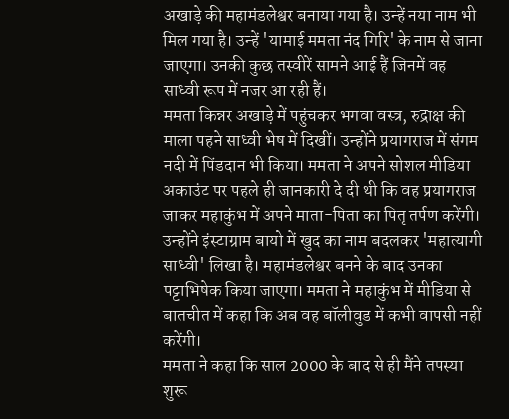अखाड़े की महामंडलेश्वर बनाया गया है। उन्हें नया नाम भी मिल गया है। उन्हें 'यामाई ममता नंद गिरि' के नाम से जाना जाएगा। उनकी कुछ तस्वीरें सामने आई हैं जिनमें वह साध्वी रूप में नजर आ रही हैं।
ममता किन्नर अखाड़े में पहुंचकर भगवा वस्त्र, रुद्राक्ष की माला पहने साध्वी भेष में दिखीं। उन्होंने प्रयागराज में संगम नदी में पिंडदान भी किया। ममता ने अपने सोशल मीडिया अकाउंट पर पहले ही जानकारी दे दी थी कि वह प्रयागराज जाकर महाकुंभ में अपने माता-पिता का पितृ तर्पण करेंगी। उन्होंने इंस्टाग्राम बायो में खुद का नाम बदलकर 'महात्यागी साध्वी' लिखा है। महामंडलेश्वर बनने के बाद उनका पट्टाभिषेक किया जाएगा। ममता ने महाकुंभ में मीडिया से बातचीत में कहा कि अब वह बॉलीवुड में कभी वापसी नहीं करेंगी।
ममता ने कहा कि साल 2000 के बाद से ही मैंने तपस्या शुरू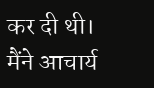कर दी थी। मैंने आचार्य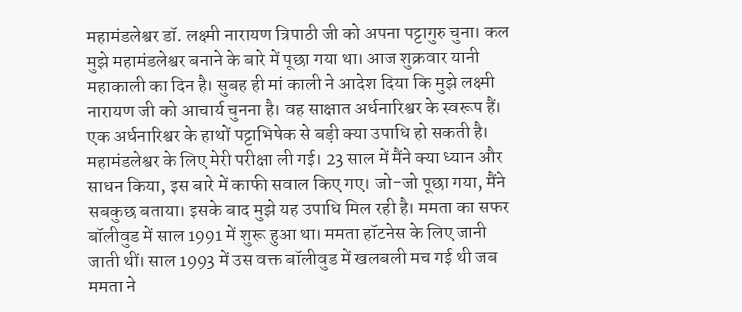महामंडलेश्वर डॉ. लक्ष्मी नारायण त्रिपाठी जी को अपना पट्टागुरु चुना। कल मुझे महामंडलेश्वर बनाने के बारे में पूछा गया था। आज शुक्रवार यानी महाकाली का दिन है। सुबह ही मां काली ने आदेश दिया कि मुझे लक्ष्मी नारायण जी को आचार्य चुनना है। वह साक्षात अर्धनारिश्वर के स्वरूप हैं। एक अर्धनारिश्वर के हाथों पट्टाभिषेक से बड़ी क्या उपाधि हो सकती है।
महामंडलेश्वर के लिए मेरी परीक्षा ली गई। 23 साल में मैंने क्या ध्यान और साधन किया, इस बारे में काफी सवाल किए गए। जो-जो पूछा गया, मैंने सबकुछ बताया। इसके बाद मुझे यह उपाधि मिल रही है। ममता का सफर बॉलीवुड में साल 1991 में शुरू हुआ था। ममता हॉटनेस के लिए जानी जाती थीं। साल 1993 में उस वक्त बॉलीवुड में खलबली मच गई थी जब ममता ने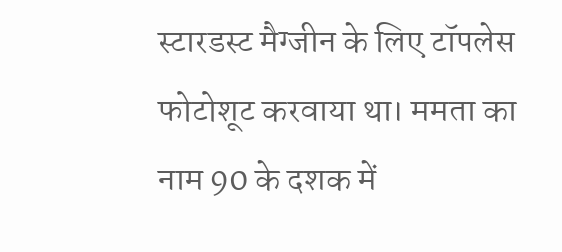स्टारडस्ट मैग्जीन के लिए टॉपलेस फोटोशूट करवाया था। ममता का नाम 90 के दशक में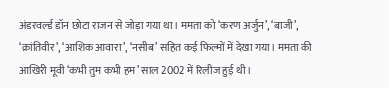अंडरवर्ल्ड डॉन छोटा राजन से जोड़ा गया था। ममता को ‘करण अर्जुन’, ‘बाजी’, ‘क्रांतिवीर’, ‘आशिक आवारा’, ‘नसीब’ सहित कई फिल्मों में देखा गया। ममता की आखिरी मूवी ‘कभी तुम कभी हम’ साल 2002 में रिलीज हुई थी।